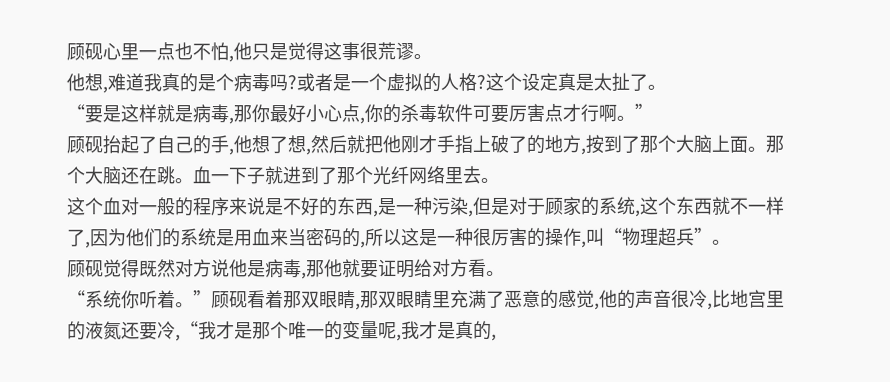顾砚心里一点也不怕,他只是觉得这事很荒谬。
他想,难道我真的是个病毒吗?或者是一个虚拟的人格?这个设定真是太扯了。
“要是这样就是病毒,那你最好小心点,你的杀毒软件可要厉害点才行啊。”
顾砚抬起了自己的手,他想了想,然后就把他刚才手指上破了的地方,按到了那个大脑上面。那个大脑还在跳。血一下子就进到了那个光纤网络里去。
这个血对一般的程序来说是不好的东西,是一种污染,但是对于顾家的系统,这个东西就不一样了,因为他们的系统是用血来当密码的,所以这是一种很厉害的操作,叫“物理超兵”。
顾砚觉得既然对方说他是病毒,那他就要证明给对方看。
“系统你听着。”顾砚看着那双眼睛,那双眼睛里充满了恶意的感觉,他的声音很冷,比地宫里的液氮还要冷,“我才是那个唯一的变量呢,我才是真的,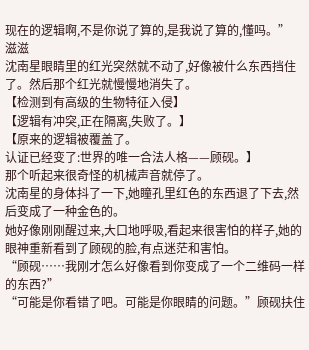现在的逻辑啊,不是你说了算的,是我说了算的,懂吗。”
滋滋
沈南星眼睛里的红光突然就不动了,好像被什么东西挡住了。然后那个红光就慢慢地消失了。
【检测到有高级的生物特征入侵】
【逻辑有冲突,正在隔离,失败了。】
【原来的逻辑被覆盖了。
认证已经变了:世界的唯一合法人格——顾砚。】
那个听起来很奇怪的机械声音就停了。
沈南星的身体抖了一下,她瞳孔里红色的东西退了下去,然后变成了一种金色的。
她好像刚刚醒过来,大口地呼吸,看起来很害怕的样子,她的眼神重新看到了顾砚的脸,有点迷茫和害怕。
“顾砚……我刚才怎么好像看到你变成了一个二维码一样的东西?”
“可能是你看错了吧。可能是你眼睛的问题。”顾砚扶住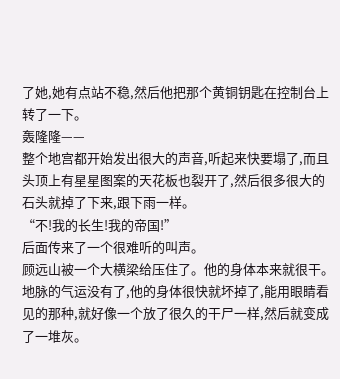了她,她有点站不稳,然后他把那个黄铜钥匙在控制台上转了一下。
轰隆隆——
整个地宫都开始发出很大的声音,听起来快要塌了,而且头顶上有星星图案的天花板也裂开了,然后很多很大的石头就掉了下来,跟下雨一样。
“不!我的长生!我的帝国!”
后面传来了一个很难听的叫声。
顾远山被一个大横梁给压住了。他的身体本来就很干。
地脉的气运没有了,他的身体很快就坏掉了,能用眼睛看见的那种,就好像一个放了很久的干尸一样,然后就变成了一堆灰。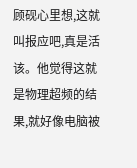顾砚心里想,这就叫报应吧,真是活该。他觉得这就是物理超频的结果,就好像电脑被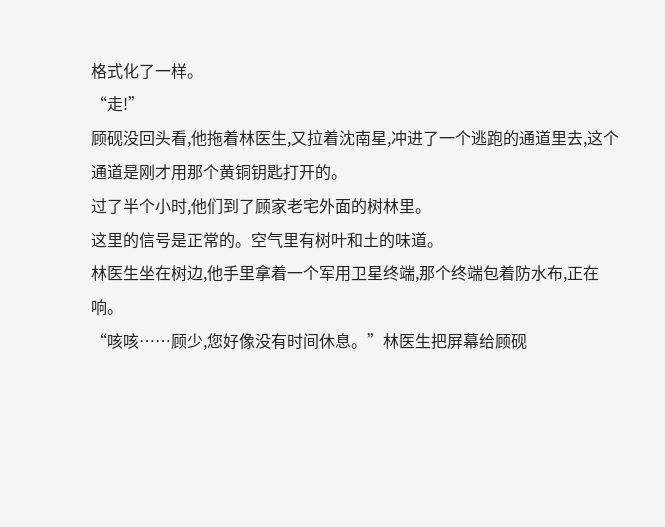格式化了一样。
“走!”
顾砚没回头看,他拖着林医生,又拉着沈南星,冲进了一个逃跑的通道里去,这个通道是刚才用那个黄铜钥匙打开的。
过了半个小时,他们到了顾家老宅外面的树林里。
这里的信号是正常的。空气里有树叶和土的味道。
林医生坐在树边,他手里拿着一个军用卫星终端,那个终端包着防水布,正在响。
“咳咳……顾少,您好像没有时间休息。”林医生把屏幕给顾砚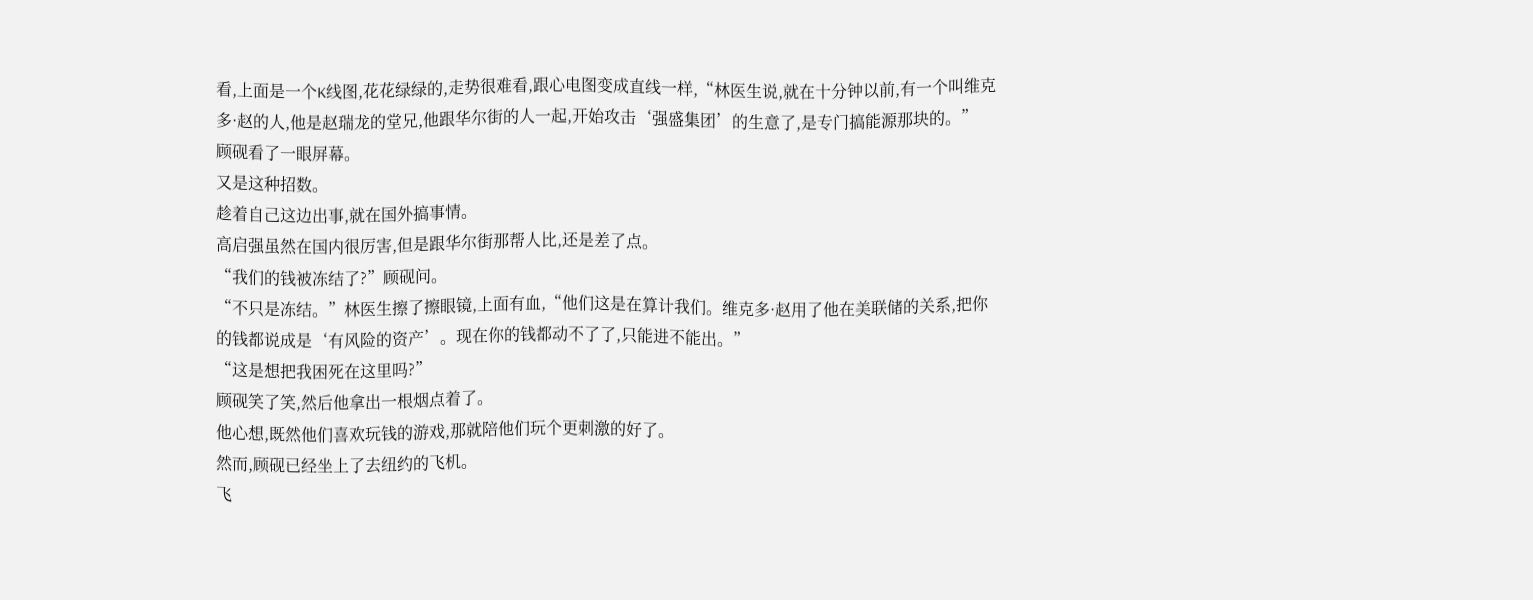看,上面是一个K线图,花花绿绿的,走势很难看,跟心电图变成直线一样,“林医生说,就在十分钟以前,有一个叫维克多·赵的人,他是赵瑞龙的堂兄,他跟华尔街的人一起,开始攻击‘强盛集团’的生意了,是专门搞能源那块的。”
顾砚看了一眼屏幕。
又是这种招数。
趁着自己这边出事,就在国外搞事情。
高启强虽然在国内很厉害,但是跟华尔街那帮人比,还是差了点。
“我们的钱被冻结了?”顾砚问。
“不只是冻结。”林医生擦了擦眼镜,上面有血,“他们这是在算计我们。维克多·赵用了他在美联储的关系,把你的钱都说成是‘有风险的资产’。现在你的钱都动不了了,只能进不能出。”
“这是想把我困死在这里吗?”
顾砚笑了笑,然后他拿出一根烟点着了。
他心想,既然他们喜欢玩钱的游戏,那就陪他们玩个更刺激的好了。
然而,顾砚已经坐上了去纽约的飞机。
飞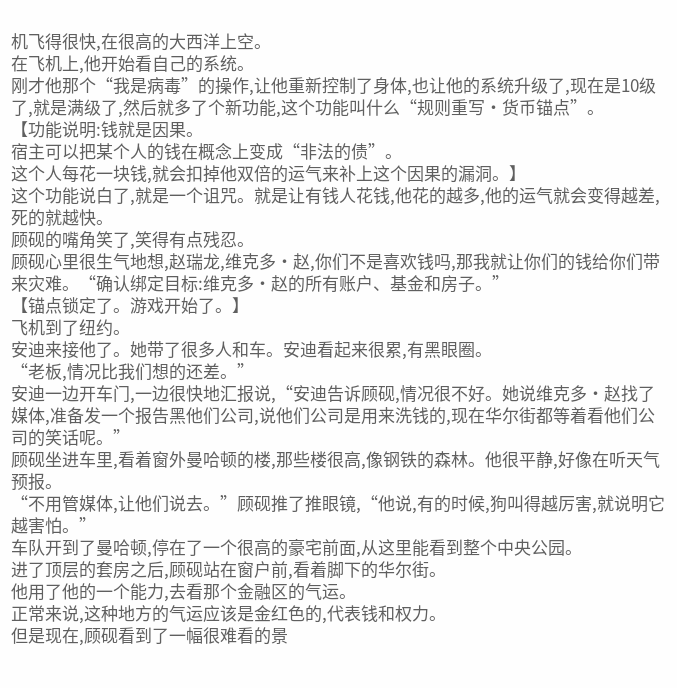机飞得很快,在很高的大西洋上空。
在飞机上,他开始看自己的系统。
刚才他那个“我是病毒”的操作,让他重新控制了身体,也让他的系统升级了,现在是10级了,就是满级了,然后就多了个新功能,这个功能叫什么“规则重写·货币锚点”。
【功能说明:钱就是因果。
宿主可以把某个人的钱在概念上变成“非法的债”。
这个人每花一块钱,就会扣掉他双倍的运气来补上这个因果的漏洞。】
这个功能说白了,就是一个诅咒。就是让有钱人花钱,他花的越多,他的运气就会变得越差,死的就越快。
顾砚的嘴角笑了,笑得有点残忍。
顾砚心里很生气地想,赵瑞龙,维克多·赵,你们不是喜欢钱吗,那我就让你们的钱给你们带来灾难。“确认绑定目标:维克多·赵的所有账户、基金和房子。”
【锚点锁定了。游戏开始了。】
飞机到了纽约。
安迪来接他了。她带了很多人和车。安迪看起来很累,有黑眼圈。
“老板,情况比我们想的还差。”
安迪一边开车门,一边很快地汇报说,“安迪告诉顾砚,情况很不好。她说维克多·赵找了媒体,准备发一个报告黑他们公司,说他们公司是用来洗钱的,现在华尔街都等着看他们公司的笑话呢。”
顾砚坐进车里,看着窗外曼哈顿的楼,那些楼很高,像钢铁的森林。他很平静,好像在听天气预报。
“不用管媒体,让他们说去。”顾砚推了推眼镜,“他说,有的时候,狗叫得越厉害,就说明它越害怕。”
车队开到了曼哈顿,停在了一个很高的豪宅前面,从这里能看到整个中央公园。
进了顶层的套房之后,顾砚站在窗户前,看着脚下的华尔街。
他用了他的一个能力,去看那个金融区的气运。
正常来说,这种地方的气运应该是金红色的,代表钱和权力。
但是现在,顾砚看到了一幅很难看的景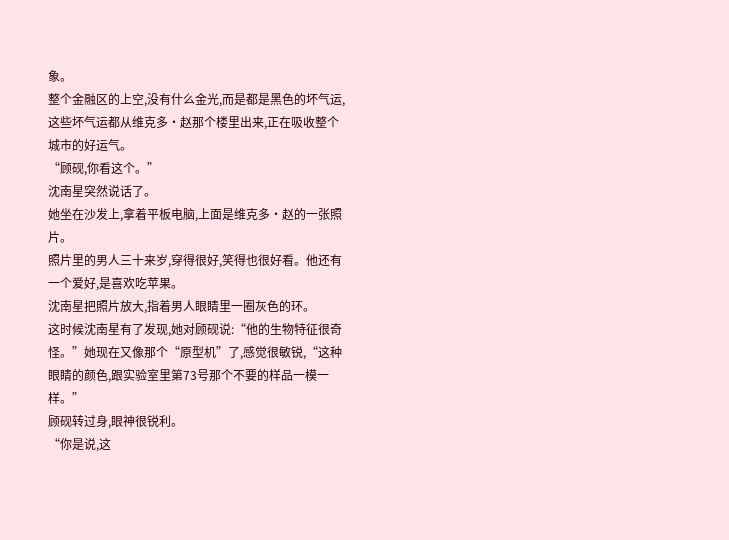象。
整个金融区的上空,没有什么金光,而是都是黑色的坏气运,这些坏气运都从维克多·赵那个楼里出来,正在吸收整个城市的好运气。
“顾砚,你看这个。”
沈南星突然说话了。
她坐在沙发上,拿着平板电脑,上面是维克多·赵的一张照片。
照片里的男人三十来岁,穿得很好,笑得也很好看。他还有一个爱好,是喜欢吃苹果。
沈南星把照片放大,指着男人眼睛里一圈灰色的环。
这时候沈南星有了发现,她对顾砚说:“他的生物特征很奇怪。”她现在又像那个“原型机”了,感觉很敏锐,“这种眼睛的颜色,跟实验室里第73号那个不要的样品一模一样。”
顾砚转过身,眼神很锐利。
“你是说,这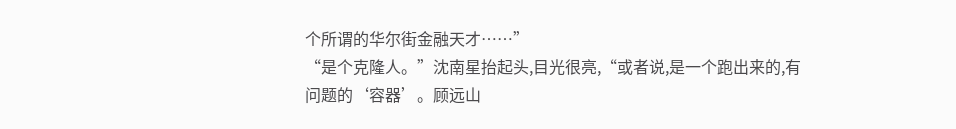个所谓的华尔街金融天才……”
“是个克隆人。”沈南星抬起头,目光很亮,“或者说,是一个跑出来的,有问题的‘容器’。顾远山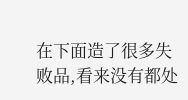在下面造了很多失败品,看来没有都处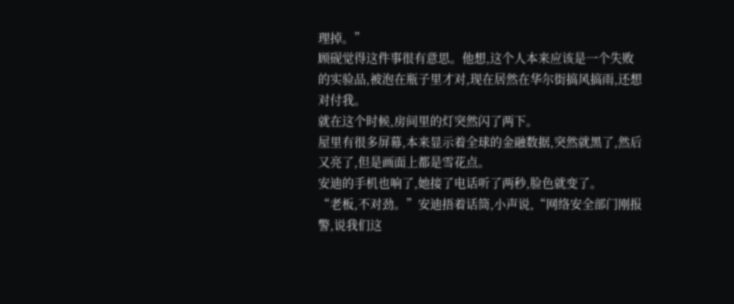理掉。”
顾砚觉得这件事很有意思。他想,这个人本来应该是一个失败的实验品,被泡在瓶子里才对,现在居然在华尔街搞风搞雨,还想对付我。
就在这个时候,房间里的灯突然闪了两下。
屋里有很多屏幕,本来显示着全球的金融数据,突然就黑了,然后又亮了,但是画面上都是雪花点。
安迪的手机也响了,她接了电话听了两秒,脸色就变了。
“老板,不对劲。”安迪捂着话筒,小声说,“网络安全部门刚报警,说我们这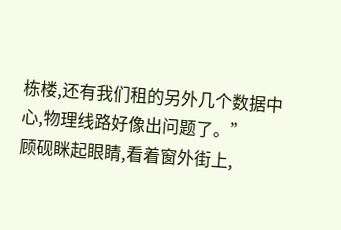栋楼,还有我们租的另外几个数据中心,物理线路好像出问题了。”
顾砚眯起眼睛,看着窗外街上,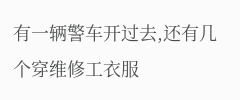有一辆警车开过去,还有几个穿维修工衣服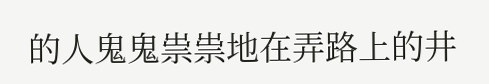的人鬼鬼祟祟地在弄路上的井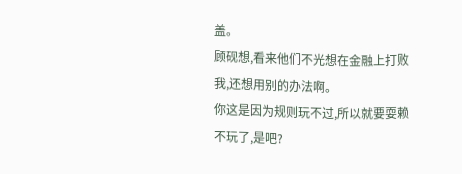盖。
顾砚想,看来他们不光想在金融上打败我,还想用别的办法啊。
你这是因为规则玩不过,所以就要耍赖不玩了,是吧?